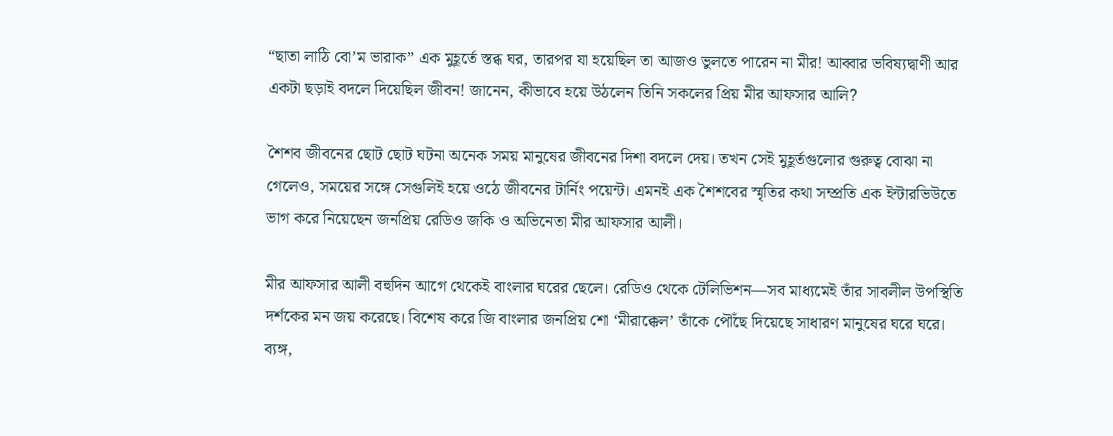“ছাতা লাঠি বো’ম ভারাক” এক মুহূর্তে স্তব্ধ ঘর, তারপর যা হয়েছিল তা আজও ভুলতে পারেন না মীর! আব্বার ভবিষ্যদ্বাণী আর একটা ছড়াই বদলে দিয়েছিল জীবন! জানেন, কীভাবে হয়ে উঠলেন তিনি সকলের প্রিয় মীর আফসার আলি?

শৈশব জীবনের ছোট ছোট ঘটনা অনেক সময় মানুষের জীবনের দিশা বদলে দেয়। তখন সেই মুহূর্তগুলোর গুরুত্ব বোঝা না গেলেও, সময়ের সঙ্গে সেগুলিই হয়ে ওঠে জীবনের টার্নিং পয়েন্ট। এমনই এক শৈশবের স্মৃতির কথা সম্প্রতি এক ইন্টারভিউতে ভাগ করে নিয়েছেন জনপ্রিয় রেডিও জকি ও অভিনেতা মীর আফসার আলী।

মীর আফসার আলী বহুদিন আগে থেকেই বাংলার ঘরের ছেলে। রেডিও থেকে টেলিভিশন—সব মাধ্যমেই তাঁর সাবলীল উপস্থিতি দর্শকের মন জয় করেছে। বিশেষ করে জি বাংলার জনপ্রিয় শো ‘মীরাক্কেল’ তাঁকে পৌঁছে দিয়েছে সাধারণ মানুষের ঘরে ঘরে। ব্যঙ্গ,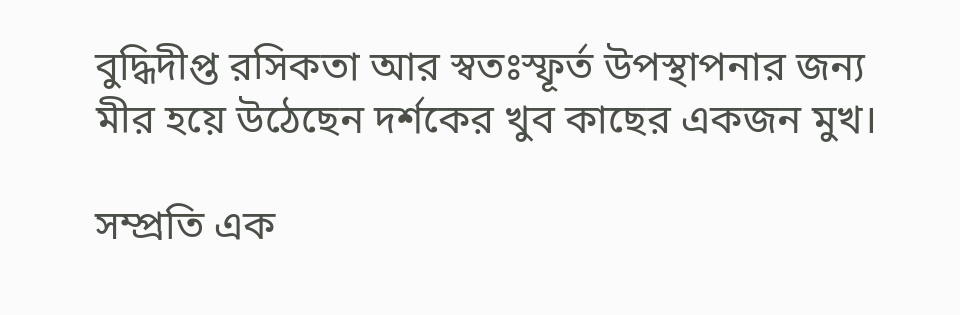বুদ্ধিদীপ্ত রসিকতা আর স্বতঃস্ফূর্ত উপস্থাপনার জন্য মীর হয়ে উঠেছেন দর্শকের খুব কাছের একজন মুখ।

সম্প্রতি এক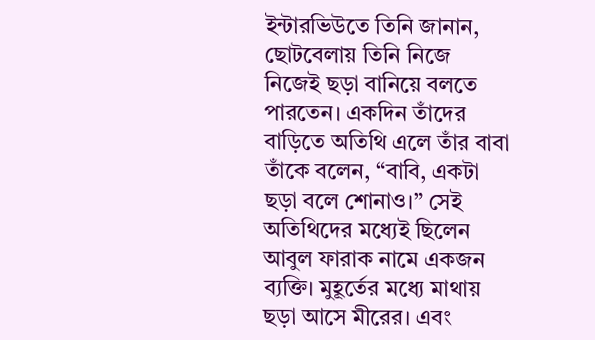ইন্টারভিউতে তিনি জানান, ছোটবেলায় তিনি নিজে নিজেই ছড়া বানিয়ে বলতে পারতেন। একদিন তাঁদের বাড়িতে অতিথি এলে তাঁর বাবা তাঁকে বলেন, “বাবি, একটা ছড়া বলে শোনাও।” সেই অতিথিদের মধ্যেই ছিলেন আবুল ফারাক নামে একজন ব্যক্তি। মুহূর্তের মধ্যে মাথায় ছড়া আসে মীরের। এবং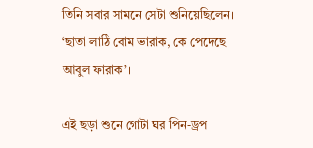তিনি সবার সামনে সেটা শুনিয়েছিলেন। ‘ছাতা লাঠি বোম ভারাক, কে পেদেছে আবুল ফারাক’।

এই ছড়া শুনে গোটা ঘর পিন-ড্রপ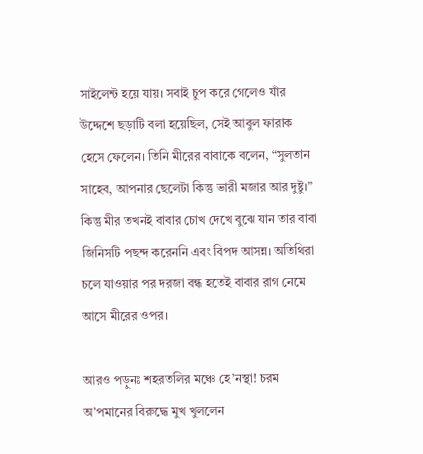সাইলেন্ট হয়ে যায়। সবাই চুপ করে গেলেও যাঁর উদ্দেশে ছড়াটি বলা হয়েছিল, সেই আবুল ফারাক হেসে ফেলেন। তিনি মীরের বাবাকে বলেন, “সুলতান সাহেব, আপনার ছেলেটা কিন্তু ভারী মজার আর দুষ্টু।” কিন্তু মীর তখনই বাবার চোখ দেখে বুঝে যান তার বাবা জিনিসটি পছন্দ করেননি এবং বিপদ আসন্ন। অতিথিরা চলে যাওয়ার পর দরজা বন্ধ হতেই বাবার রাগ নেমে আসে মীরের ওপর।

আরও পড়ুনঃ শহরতলির মঞ্চে হে’নস্থা! চরম অ’পমানের বিরুদ্ধে মুখ খুললেন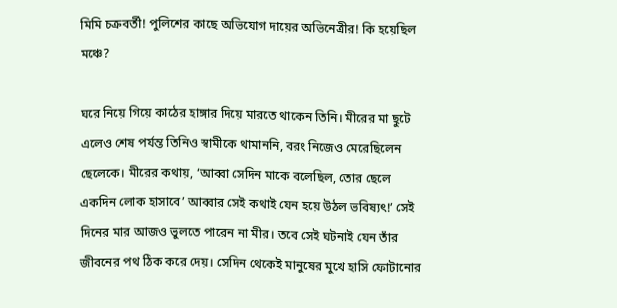মিমি চক্রবর্তী! পুলিশের কাছে অভিযোগ দায়ের অভিনেত্রীর! কি হয়েছিল মঞ্চে?

ঘরে নিয়ে গিয়ে কাঠের হাঙ্গার দিয়ে মারতে থাকেন তিনি। মীরের মা ছুটে এলেও শেষ পর্যন্ত তিনিও স্বামীকে থামাননি, বরং নিজেও মেরেছিলেন ছেলেকে। মীরের কথায়, ‘আব্বা সেদিন মাকে বলেছিল, তোর ছেলে একদিন লোক হাসাবে’ আব্বার সেই কথাই যেন হয়ে উঠল ভবিষ্যৎ!’ সেই দিনের মার আজও ভুলতে পারেন না মীর। তবে সেই ঘটনাই যেন তাঁর জীবনের পথ ঠিক করে দেয়। সেদিন থেকেই মানুষের মুখে হাসি ফোটানোর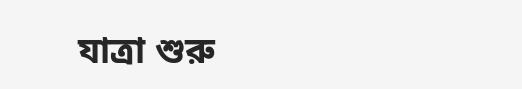যাত্রা শুরু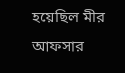হয়েছিল মীর আফসার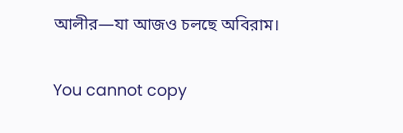আলীর—যা আজও চলছে অবিরাম।

You cannot copy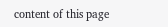content of this page